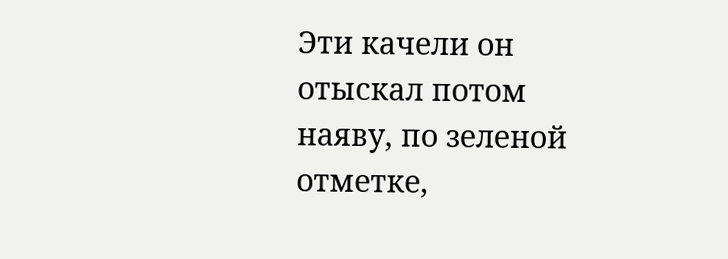Эти качели он отыскал потом наяву, по зеленой отметке,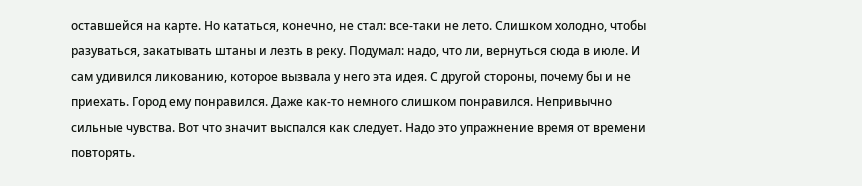оставшейся на карте. Но кататься, конечно, не стал: все-таки не лето. Слишком холодно, чтобы разуваться, закатывать штаны и лезть в реку. Подумал: надо, что ли, вернуться сюда в июле. И сам удивился ликованию, которое вызвала у него эта идея. С другой стороны, почему бы и не приехать. Город ему понравился. Даже как-то немного слишком понравился. Непривычно сильные чувства. Вот что значит выспался как следует. Надо это упражнение время от времени повторять.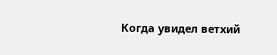Когда увидел ветхий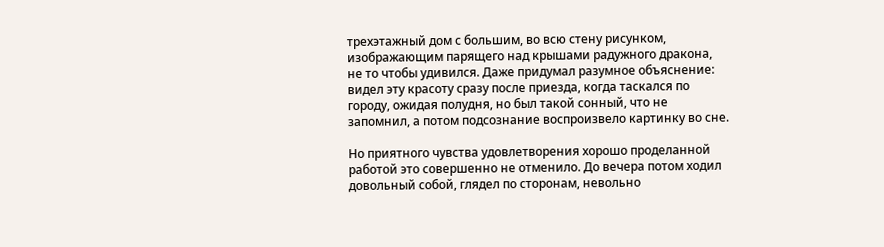трехэтажный дом с большим, во всю стену рисунком, изображающим парящего над крышами радужного дракона, не то чтобы удивился. Даже придумал разумное объяснение: видел эту красоту сразу после приезда, когда таскался по городу, ожидая полудня, но был такой сонный, что не запомнил, а потом подсознание воспроизвело картинку во сне.

Но приятного чувства удовлетворения хорошо проделанной работой это совершенно не отменило. До вечера потом ходил довольный собой, глядел по сторонам, невольно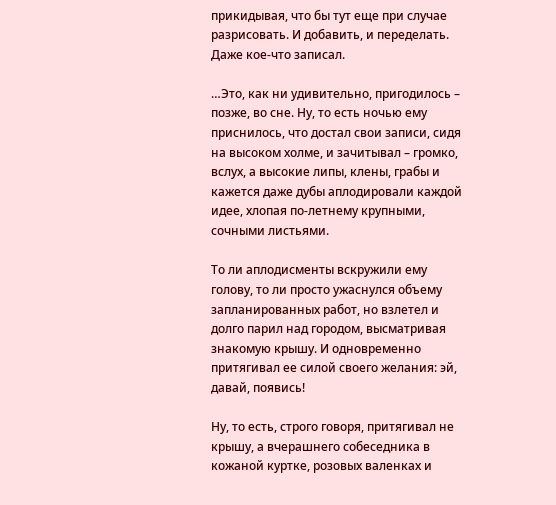прикидывая, что бы тут еще при случае разрисовать. И добавить, и переделать. Даже кое-что записал.

…Это, как ни удивительно, пригодилось – позже, во сне. Ну, то есть ночью ему приснилось, что достал свои записи, сидя на высоком холме, и зачитывал – громко, вслух, а высокие липы, клены, грабы и кажется даже дубы аплодировали каждой идее, хлопая по-летнему крупными, сочными листьями.

То ли аплодисменты вскружили ему голову, то ли просто ужаснулся объему запланированных работ, но взлетел и долго парил над городом, высматривая знакомую крышу. И одновременно притягивал ее силой своего желания: эй, давай, появись!

Ну, то есть, строго говоря, притягивал не крышу, а вчерашнего собеседника в кожаной куртке, розовых валенках и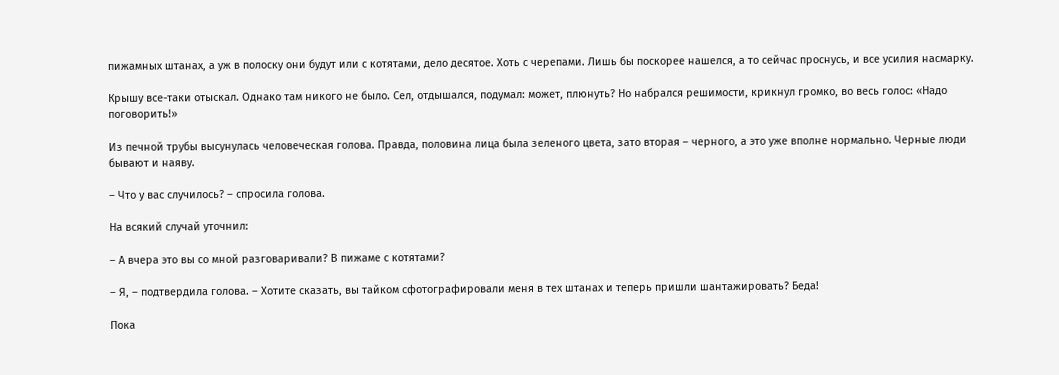пижамных штанах, а уж в полоску они будут или с котятами, дело десятое. Хоть с черепами. Лишь бы поскорее нашелся, а то сейчас проснусь, и все усилия насмарку.

Крышу все-таки отыскал. Однако там никого не было. Сел, отдышался, подумал: может, плюнуть? Но набрался решимости, крикнул громко, во весь голос: «Надо поговорить!»

Из печной трубы высунулась человеческая голова. Правда, половина лица была зеленого цвета, зато вторая – черного, а это уже вполне нормально. Черные люди бывают и наяву.

– Что у вас случилось? – спросила голова.

На всякий случай уточнил:

– А вчера это вы со мной разговаривали? В пижаме с котятами?

– Я, – подтвердила голова. – Хотите сказать, вы тайком сфотографировали меня в тех штанах и теперь пришли шантажировать? Беда!

Пока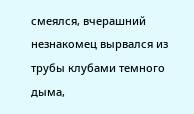смеялся, вчерашний незнакомец вырвался из трубы клубами темного дыма,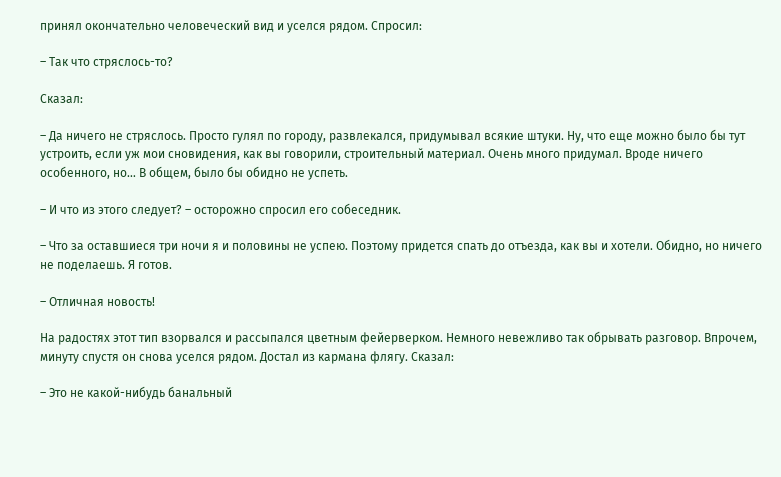принял окончательно человеческий вид и уселся рядом. Спросил:

– Так что стряслось-то?

Сказал:

– Да ничего не стряслось. Просто гулял по городу, развлекался, придумывал всякие штуки. Ну, что еще можно было бы тут устроить, если уж мои сновидения, как вы говорили, строительный материал. Очень много придумал. Вроде ничего особенного, но… В общем, было бы обидно не успеть.

– И что из этого следует? – осторожно спросил его собеседник.

– Что за оставшиеся три ночи я и половины не успею. Поэтому придется спать до отъезда, как вы и хотели. Обидно, но ничего не поделаешь. Я готов.

– Отличная новость!

На радостях этот тип взорвался и рассыпался цветным фейерверком. Немного невежливо так обрывать разговор. Впрочем, минуту спустя он снова уселся рядом. Достал из кармана флягу. Сказал:

– Это не какой-нибудь банальный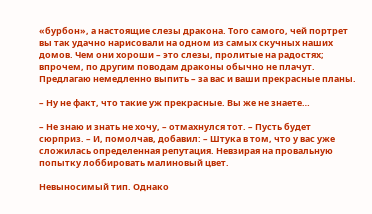«бурбон», а настоящие слезы дракона. Того самого, чей портрет вы так удачно нарисовали на одном из самых скучных наших домов. Чем они хороши – это слезы, пролитые на радостях; впрочем, по другим поводам драконы обычно не плачут. Предлагаю немедленно выпить – за вас и ваши прекрасные планы.

– Ну не факт, что такие уж прекрасные. Вы же не знаете…

– Не знаю и знать не хочу, – отмахнулся тот. – Пусть будет сюрприз. – И, помолчав, добавил: – Штука в том, что у вас уже сложилась определенная репутация. Невзирая на провальную попытку лоббировать малиновый цвет.

Невыносимый тип. Однако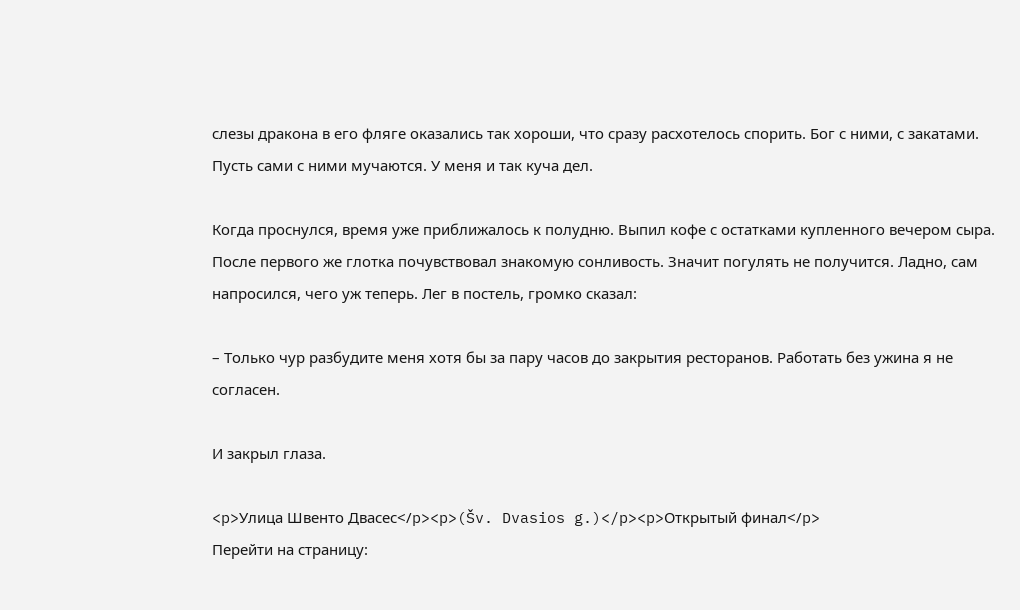слезы дракона в его фляге оказались так хороши, что сразу расхотелось спорить. Бог с ними, с закатами. Пусть сами с ними мучаются. У меня и так куча дел.

Когда проснулся, время уже приближалось к полудню. Выпил кофе с остатками купленного вечером сыра. После первого же глотка почувствовал знакомую сонливость. Значит погулять не получится. Ладно, сам напросился, чего уж теперь. Лег в постель, громко сказал:

– Только чур разбудите меня хотя бы за пару часов до закрытия ресторанов. Работать без ужина я не согласен.

И закрыл глаза.

<p>Улица Швенто Двасес</p><p>(Šv. Dvasios g.)</p><p>Открытый финал</p>
Перейти на страницу: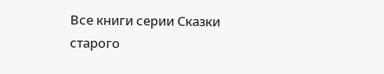Все книги серии Сказки старого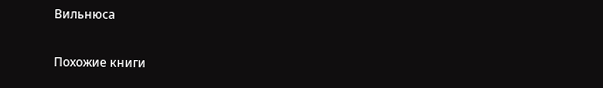Вильнюса

Похожие книги